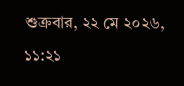শুক্রবার, ২২ মে ২০২৬, ১১:২১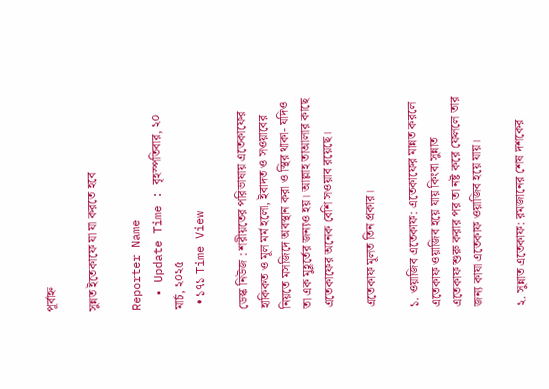পূর্বাহ্ন

সুন্নত ইতেকাফে যা যা করতে হবে

Reporter Name
  • Update Time : বৃহস্পতিবার, ২০ মার্চ, ২০২৫
  • ১৭১ Time View

ডেস্ক নিউজ : শরীয়তের পরিভাষায় এতেকাফের হাকিকত ও মূল মর্ম হলো, ইবাদত ও সওয়াবের নিয়তে মসজিদে অবস্থান করা ও স্থির থাকা- যদিও তা এক মুহূর্তের জন্যও হয়। আল্লাহ তাআলার কাছে এতেকাফের অনেক বেশি সওয়াব রয়েছে।

এতেকাফ মূলত তিন প্রকার।

১. ওয়াজিব এতেকাফ: এতেকাফের মান্নত করলে এতেকাফ ওয়াজিব হয়ে যায় কিংবা সুন্নাত এতেকাফ শুরু করার পর তা নষ্ট করে ফেললে তার জন্য কাযা এতেকাফ ওয়াজিব হয়ে যায়।

২. সুন্নাত এতেকাফ: রমজানের শেষ দশকের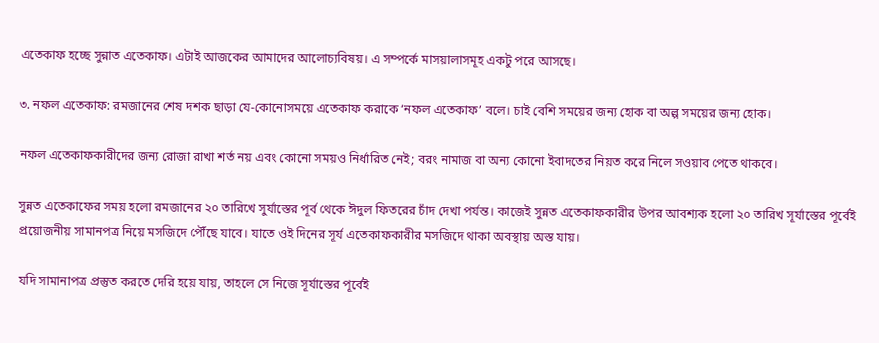এতেকাফ হচ্ছে সুন্নাত এতেকাফ। এটাই আজকের আমাদের আলোচ্যবিষয়। এ সম্পর্কে মাসয়ালাসমূহ একটু পরে আসছে।

৩. নফল এতেকাফ: রমজানের শেষ দশক ছাড়া যে-কোনোসময়ে এতেকাফ করাকে ‘নফল এতেকাফ’ বলে। চাই বেশি সময়ের জন্য হোক বা অল্প সময়ের জন্য হোক।

নফল এতেকাফকারীদের জন্য রোজা রাখা শর্ত নয় এবং কোনো সময়ও নির্ধারিত নেই; বরং নামাজ বা অন্য কোনো ইবাদতের নিয়ত করে নিলে সওয়াব পেতে থাকবে।

সুন্নত এতেকাফের সময় হলো রমজানের ২০ তারিখে সুর্যাস্তের পূর্ব থেকে ঈদুল ফিতরের চাঁদ দেখা পর্যন্ত। কাজেই সুন্নত এতেকাফকারীর উপর আবশ্যক হলো ২০ তারিখ সূর্যাস্তের পূর্বেই প্রয়োজনীয় সামানপত্র নিয়ে মসজিদে পৌঁছে যাবে। যাতে ওই দিনের সূর্য এতেকাফকারীর মসজিদে থাকা অবস্থায় অস্ত যায়।

যদি সামানাপত্র প্রস্তুত করতে দেরি হয়ে যায়, তাহলে সে নিজে সূর্যাস্তের পূর্বেই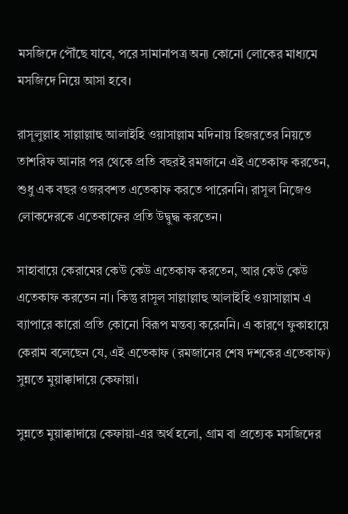মসজিদে পৌঁছে যাবে, পরে সামানাপত্র অন্য কোনো লোকের মাধ্যমে মসজিদে নিয়ে আসা হবে।

রাসূলুল্লাহ সাল্লাল্লাহু আলাইহি ওয়াসাল্লাম মদিনায় হিজরতের নিয়তে তাশরিফ আনার পর থেকে প্রতি বছরই রমজানে এই এতেকাফ করতেন, শুধু এক বছর ওজরবশত এতেকাফ করতে পারেননি। রাসূল নিজেও লোকদেরকে এতেকাফের প্রতি উদ্বুদ্ধ করতেন।

সাহাবায়ে কেরামের কেউ কেউ এতেকাফ করতেন, আর কেউ কেউ এতেকাফ করতেন না। কিন্তু রাসূল সাল্লাল্লাহু আলাইহি ওয়াসাল্লাম এ ব্যাপারে কারো প্রতি কোনো বিরূপ মন্তব্য করেননি। এ কারণে ফুকাহায়ে কেরাম বলেছেন যে, এই এতেকাফ (রমজানের শেষ দশকের এতেকাফ) সুন্নতে মুয়াক্কাদায়ে কেফায়া।

সুন্নতে মুয়াক্কাদায়ে কেফায়া-এর অর্থ হলো, গ্রাম বা প্রত্যেক মসজিদের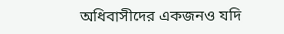অধিবাসীদের একজনও যদি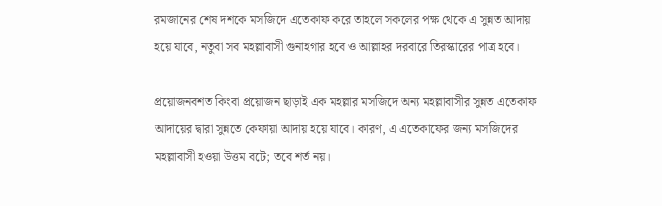রমজানের শেষ দশকে মসজিদে এতেকাফ করে তাহলে সকলের পক্ষ থেকে এ সুন্নত আদায় হয়ে যাবে, নতুবা সব মহল্লাবাসী গুনাহগার হবে ও আল্লাহর দরবারে তিরস্কারের পাত্র হবে।

প্রয়োজনবশত কিংবা প্রয়োজন ছাড়াই এক মহল্লার মসজিদে অন্য মহল্লাবাসীর সুন্নত এতেকাফ আদায়ের দ্বারা সুন্নতে কেফায়া আদায় হয়ে যাবে। কারণ, এ এতেকাফের জন্য মসজিদের মহল্লাবাসী হওয়া উত্তম বটে; তবে শর্ত নয়।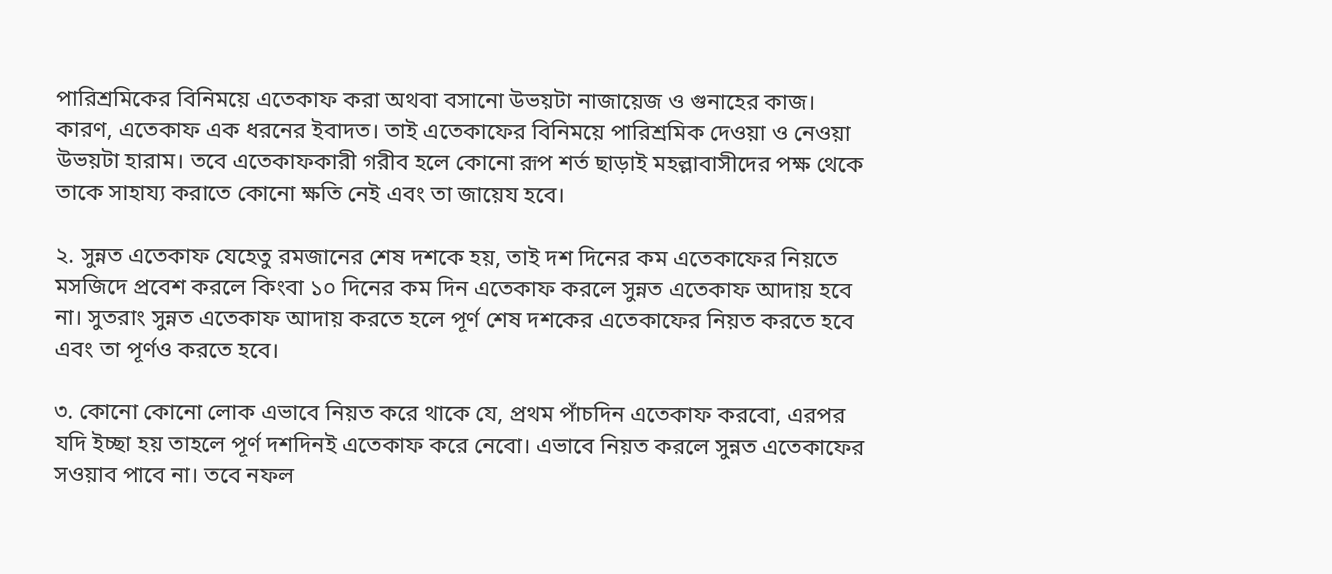পারিশ্রমিকের বিনিময়ে এতেকাফ করা অথবা বসানো উভয়টা নাজায়েজ ও গুনাহের কাজ। কারণ, এতেকাফ এক ধরনের ইবাদত। তাই এতেকাফের বিনিময়ে পারিশ্রমিক দেওয়া ও নেওয়া উভয়টা হারাম। তবে এতেকাফকারী গরীব হলে কোনো রূপ শর্ত ছাড়াই মহল্লাবাসীদের পক্ষ থেকে তাকে সাহায্য করাতে কোনো ক্ষতি নেই এবং তা জায়েয হবে।

২. সুন্নত এতেকাফ যেহেতু রমজানের শেষ দশকে হয়, তাই দশ দিনের কম এতেকাফের নিয়তে মসজিদে প্রবেশ করলে কিংবা ১০ দিনের কম দিন এতেকাফ করলে সুন্নত এতেকাফ আদায় হবে না। সুতরাং সুন্নত এতেকাফ আদায় করতে হলে পূর্ণ শেষ দশকের এতেকাফের নিয়ত করতে হবে এবং তা পূর্ণও করতে হবে।

৩. কোনো কোনো লোক এভাবে নিয়ত করে থাকে যে, প্রথম পাঁচদিন এতেকাফ করবো, এরপর যদি ইচ্ছা হয় তাহলে পূর্ণ দশদিনই এতেকাফ করে নেবো। এভাবে নিয়ত করলে সুন্নত এতেকাফের সওয়াব পাবে না। তবে নফল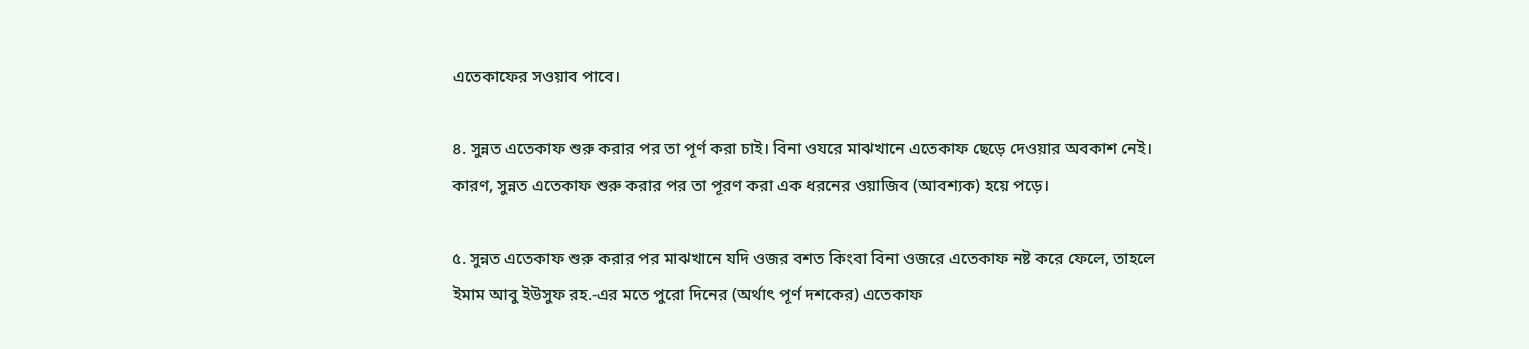এতেকাফের সওয়াব পাবে।

৪. সুন্নত এতেকাফ শুরু করার পর তা পূর্ণ করা চাই। বিনা ওযরে মাঝখানে এতেকাফ ছেড়ে দেওয়ার অবকাশ নেই। কারণ, সুন্নত এতেকাফ শুরু করার পর তা পূরণ করা এক ধরনের ওয়াজিব (আবশ্যক) হয়ে পড়ে।

৫. সুন্নত এতেকাফ শুরু করার পর মাঝখানে যদি ওজর বশত কিংবা বিনা ওজরে এতেকাফ নষ্ট করে ফেলে, তাহলে ইমাম আবু ইউসুফ রহ.-এর মতে পুরো দিনের (অর্থাৎ পূর্ণ দশকের) এতেকাফ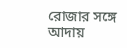রোজার সঙ্গে আদায়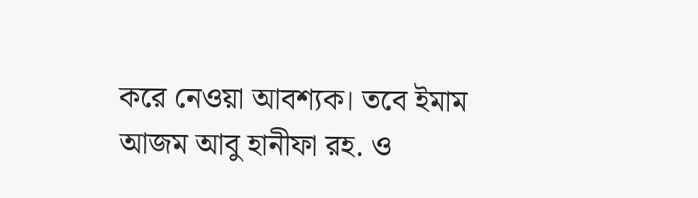করে নেওয়া আবশ্যক। তবে ইমাম আজম আবু হানীফা রহ. ও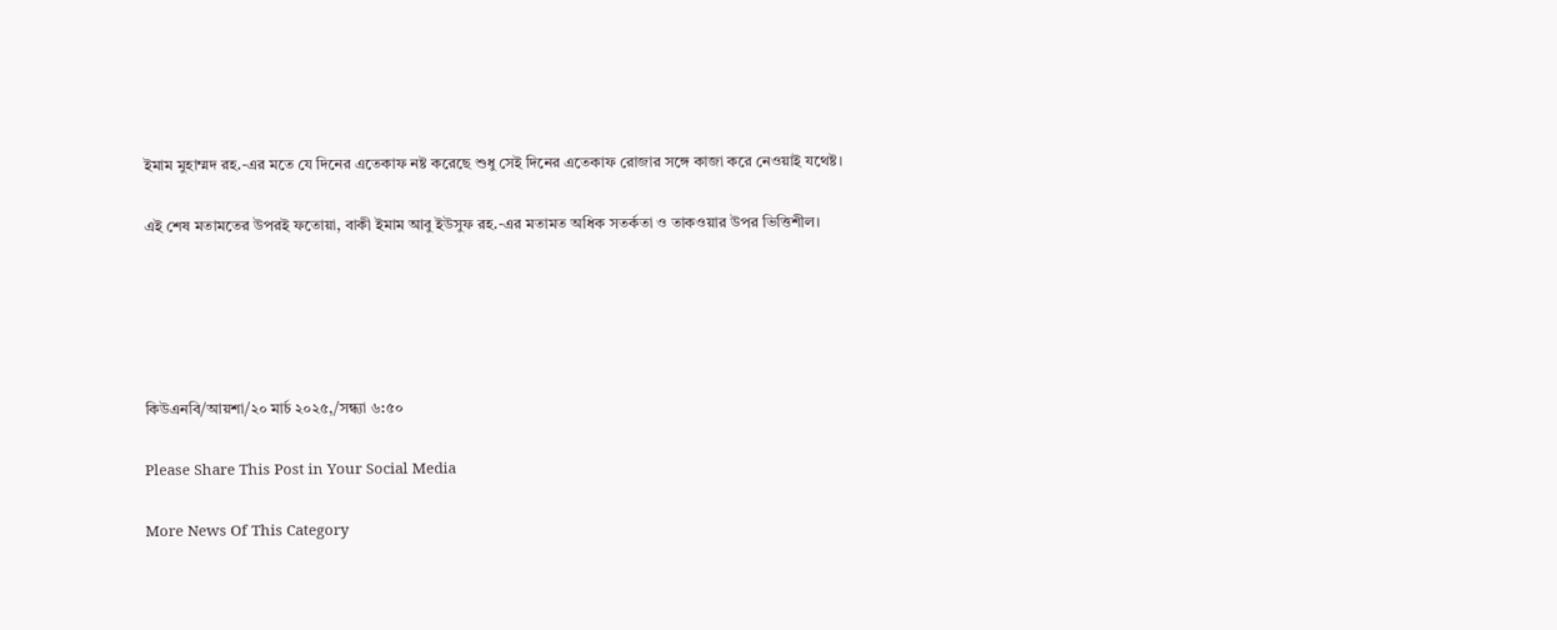ইমাম মুহাম্মদ রহ.-এর মতে যে দিনের এতেকাফ নষ্ট করেছে শুধু সেই দিনের এতেকাফ রোজার সঙ্গে কাজা করে নেওয়াই যথেষ্ট।

এই শেষ মতামতের উপরই ফতোয়া, বাকী ইমাম আবু ইউসুফ রহ.-এর মতামত অধিক সতর্কতা ও তাকওয়ার উপর ভিত্তিশীল।





কিউএনবি/আয়শা/২০ মার্চ ২০২৫,/সন্ধ্যা ৬:৫০

Please Share This Post in Your Social Media

More News Of This Category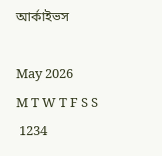আর্কাইভস

May 2026
M T W T F S S
 1234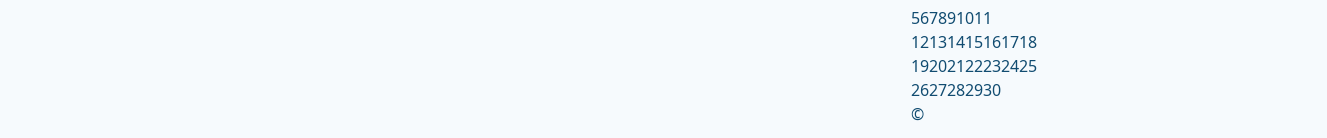567891011
12131415161718
19202122232425
2627282930
©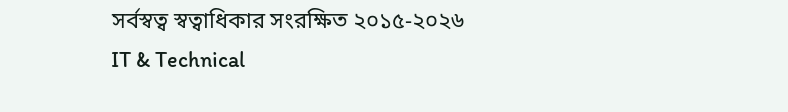সর্বস্বত্ব স্বত্বাধিকার সংরক্ষিত ২০১৫-২০২৬
IT & Technical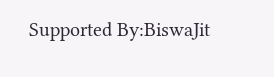Supported By:BiswaJit